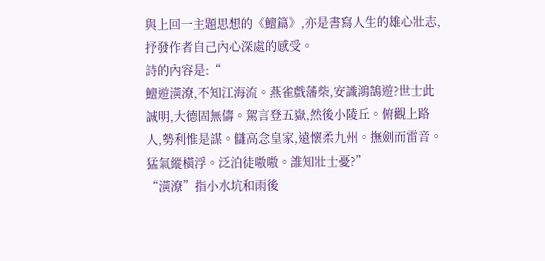與上回一主題思想的《鱣篇》,亦是書寫人生的雄心壯志,抒發作者自己內心深處的感受。
詩的內容是:“
鱣遊潢潦,不知江海流。燕雀戲藩柴,安識鴻鵠遊?世士此誠明,大德固無儔。駕言登五嶽,然後小陵丘。俯觀上路人,勢利惟是謀。讎高念皇家,遠懷柔九州。撫劍而雷音。猛氣縱橫浮。泛泊徒嗷嗷。誰知壯士憂?”
“潢潦”指小水坑和雨後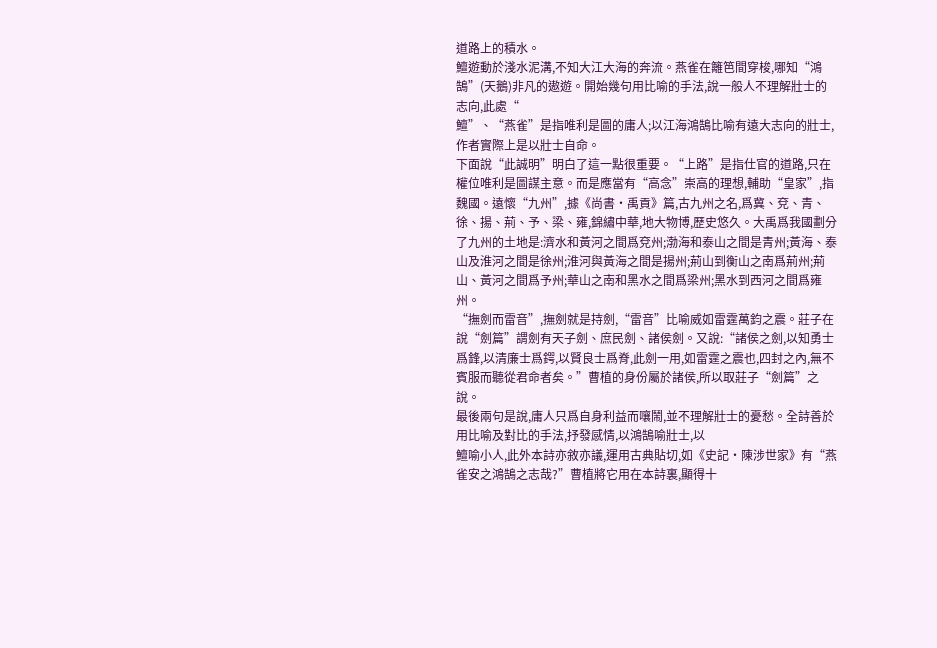道路上的積水。
鱣遊動於淺水泥溝,不知大江大海的奔流。燕雀在籬笆間穿梭,哪知“鴻鵠”(天鵝)非凡的遨遊。開始幾句用比喻的手法,說一般人不理解壯士的志向,此處“
鱣”、“燕雀”是指唯利是圖的庸人;以江海鴻鵠比喻有遠大志向的壯士,作者實際上是以壯士自命。
下面說“此誠明”明白了這一點很重要。“上路”是指仕官的道路,只在權位唯利是圖謀主意。而是應當有“高念”崇高的理想,輔助“皇家”,指魏國。遠懷“九州”,據《尚書·禹貢》篇,古九州之名,爲冀、兗、青、徐、揚、荊、予、梁、雍,錦繡中華,地大物博,歷史悠久。大禹爲我國劃分了九州的土地是:濟水和黃河之間爲兗州;渤海和泰山之間是青州;黃海、泰山及淮河之間是徐州;淮河與黃海之間是揚州;荊山到衡山之南爲荊州;荊山、黃河之間爲予州;華山之南和黑水之間爲梁州;黑水到西河之間爲雍州。
“撫劍而雷音”,撫劍就是持劍,“雷音”比喻威如雷霆萬鈞之震。莊子在說“劍篇”謂劍有天子劍、庶民劍、諸侯劍。又說:“諸侯之劍,以知勇士爲鋒,以清廉士爲鍔,以賢良士爲脊,此劍一用,如雷霆之震也,四封之內,無不賓服而聽從君命者矣。”曹植的身份屬於諸侯,所以取莊子“劍篇”之說。
最後兩句是說,庸人只爲自身利益而嚷鬧,並不理解壯士的憂愁。全詩善於用比喻及對比的手法,抒發感情,以鴻鵠喻壯士,以
鱣喻小人,此外本詩亦敘亦議,運用古典貼切,如《史記·陳涉世家》有“燕雀安之鴻鵠之志哉?”曹植將它用在本詩裏,顯得十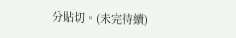分貼切。(未完待續)